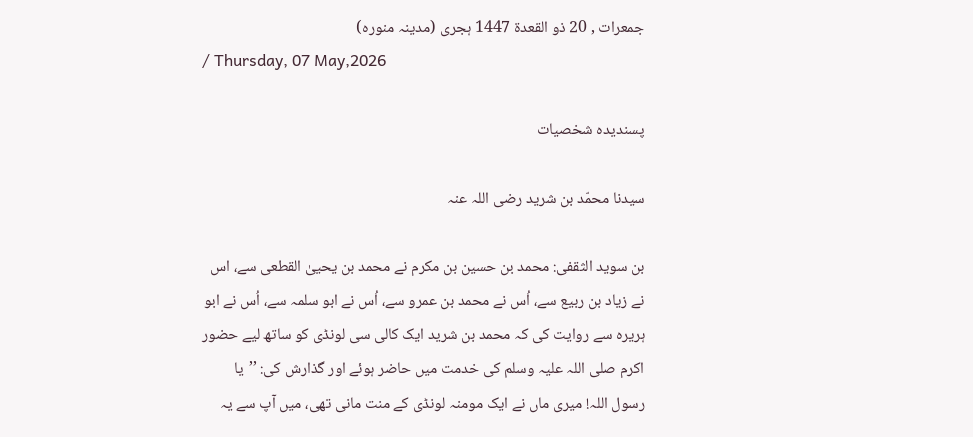جمعرات , 20 ذو القعدة 1447 ہجری (مدینہ منورہ)
/ Thursday, 07 May,2026

پسنديدہ شخصيات

سیدنا محمّد بن شرید رضی اللہ عنہ

بن سوید الثقفی: محمد بن حسین بن مکرم نے محمد بن یحییٰ القطعی سے، اس نے زیاد بن ربیع سے، اُس نے محمد بن عمرو سے، اُس نے ابو سلمہ سے، اُس نے ابو ہریرہ سے روایت کی کہ محمد بن شرید ایک کالی سی لونڈی کو ساتھ لیے حضور اکرم صلی اللہ علیہ وسلم کی خدمت میں حاضر ہوئے اور گذارش کی: ’’یا رسول اللہ! میری ماں نے ایک مومنہ لونڈی کے منت مانی تھی، میں آپ سے یہ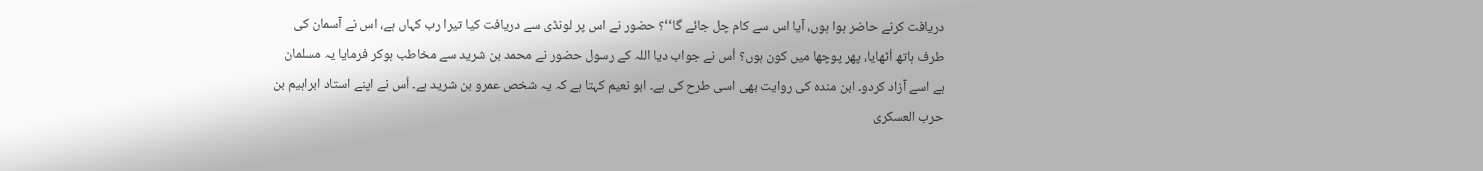دریافت کرنے حاضر ہوا ہوں، آیا اس سے کام چل جائے گا‘‘؟ حضور نے اس پر لونڈی سے دریافت کیا تیرا رب کہاں ہے، اس نے آسمان کی طرف ہاتھ اُٹھایا، پھر پوچھا میں کون ہوں؟ اُس نے جواب دیا اللہ کے رسول حضور نے محمد بن شرید سے مخاطب ہوکر فرمایا یہ مسلمان ہے اسے آزاد کردو۔ ابن مندہ کی روایت بھی اسی طرح کی ہے۔ ابو نعیم کہتا ہے کہ یہ شخص عمرو بن شرید ہے۔ اُس نے اپنے استاد ابراہیم بن حرب العسکری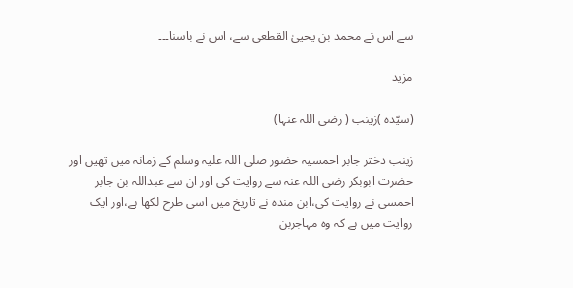سے اس نے محمد بن یحییٰ القطعی سے، اس نے باسنا۔۔۔

مزید

(سیّدہ )زینب ( رضی اللہ عنہا)

زینب دختر جابر احمسیہ حضور صلی اللہ علیہ وسلم کے زمانہ میں تھیں اور حضرت ابوبکر رضی اللہ عنہ سے روایت کی اور ان سے عبداللہ بن جابر احمسی نے روایت کی،ابن مندہ نے تاریخ میں اسی طرح لکھا ہے،اور ایک روایت میں ہے کہ وہ مہاجربن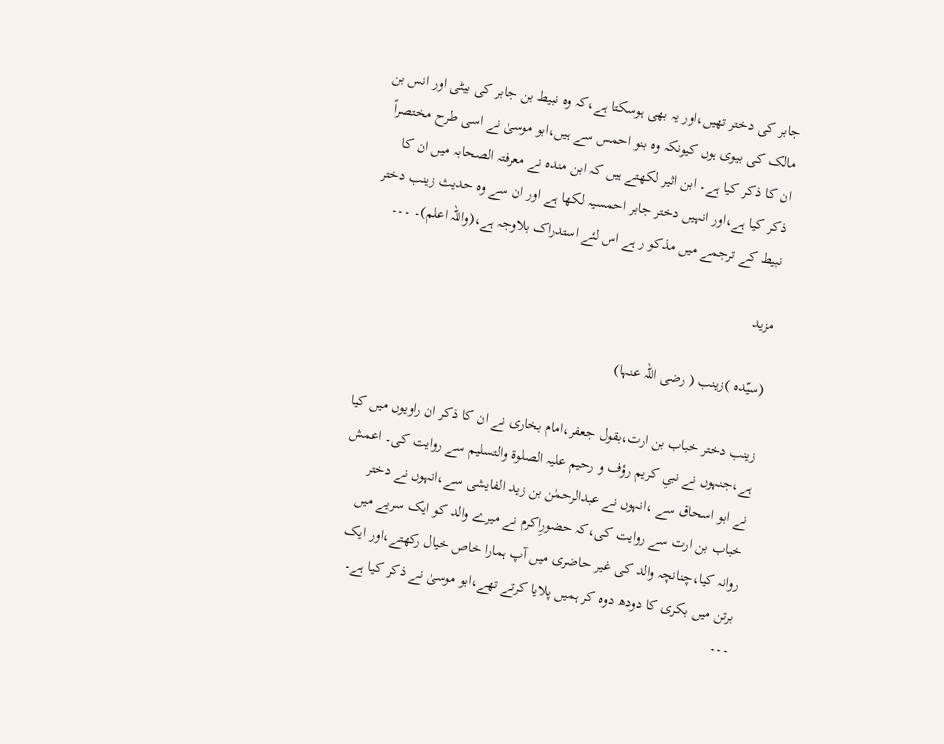جابر کی دختر تھیں،اور یہ بھی ہوسکتا ہے،کہ وہ نبیط بن جابر کی بیٹی اور انس بن مالک کی بیوی ہوں کیونکہ وہ بنو احمس سے ہیں،ابو موسیٰ نے اسی طرح مختصراً ان کا ذکر کیا ہے۔ ابن اثیر لکھتے ہیں کہ ابن مندہ نے معرفتہ الصحابہ میں ان کا ذکر کیا ہے،اور انہیں دختر جابر احمسیہ لکھا ہے اور ان سے وہ حدیث زینب دختر نبیط کے ترجمے میں مذکو ر ہے اس لئے استدراک بلاوجہ ہے،(واللہ اعلم)۔ ۔۔۔

مزید

(سیّدہ )زینب ( رضی اللہ عنہا)

زینب دختر خباب بن ارت،بقول جعفر،امام بخاری نے ان کا ذکر ان راویوں میں کیا ہے،جنہوں نے نبیِ کریم رؤف و رحیم علیہ الصلوۃ والتسلیم سے روایت کی۔ اعمش نے ابو اسحاق سے ،انہوں نے عبدالرحمٰن بن زید الفایشی سے،انہوں نے دختر خباب بن ارت سے روایت کی،کہ حضورِاکرم نے میرے والد کو ایک سریے میں روانہ کیا،چنانچہ والد کی غیر حاضری میں آپ ہمارا خاص خیال رکھتے،اور ایک برتن میں بکری کا دودھ دوہ کر ہمیں پلایا کرتے تھے،ابو موسیٰ نے ذکر کیا ہے۔ ۔۔۔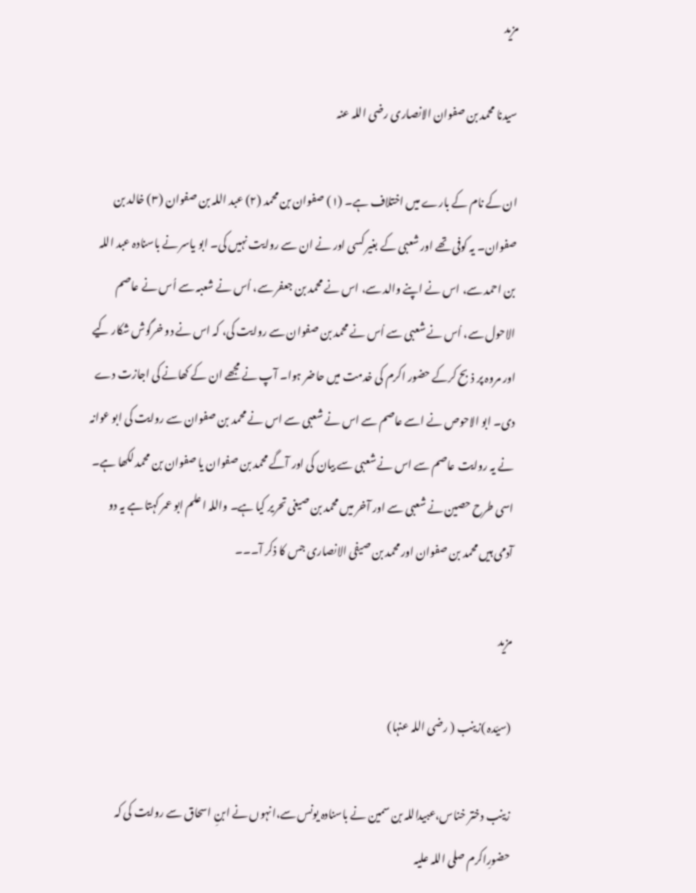مزید

سیدنا محمد بن صفوان الانصاری رضی اللہ عنہ

ان کے نام کے بارے میں اختلاف ہے۔ (۱) صفوان بن محمد (۲) عبد اللہ بن صفوان (۳) خالد بن صفوان۔ یہ کوفی تھے اور شعبی کے بغیر کسی اور نے ان سے روایت نہیں کی۔ ابو یاسر نے باسنادہ عبد اللہ بن احمد سے، اس نے اپنے والد سے، اس نے محمد بن جعفر سے، اُس نے شعبہ سے اُس نے عاصم الاحول سے، اُس نے شعبی سے اُس نے محمد بن صفوان سے روایت کی، کہ اس نے دو خرگوش شکار کیے اور مروہ پر ذبح کرکے حضور اکرم کی خدمت میں حاضر ہوا۔ آپ نے مجھے ان کے کھانے کی اجازت دے دی۔ ابو الاحوص نے اسے عاصم سے اس نے شعبی سے اس نے محمد بن صفوان سے روایت کی ابو عوانہ نے یہ روایت عاصم سے اس نے شعبی سے بیان کی اور آگے محمد بن صفوان یا صفوان بن محمد لکھا ہے۔ اسی طرح حصین نے شعبی سے اور آخر میں محمد بن صیغی تحریر کیا ہے۔ واللہ اعلم ابو عمر کہتا ہے یہ دو آدمی ہیں محمد بن صفوان اور محمد بن صیفی الانصاری جس کا ذکر آ۔۔۔

مزید

(سیّدہ )زینب ( رضی اللہ عنہا)

زینب دختر خناس،عبیداللہ بن سمین نے باسنادہ یونس سے،انہوں نے ابنِ اسحاق سے روایت کی کہ حضورِاکرم صلی اللہ علیہ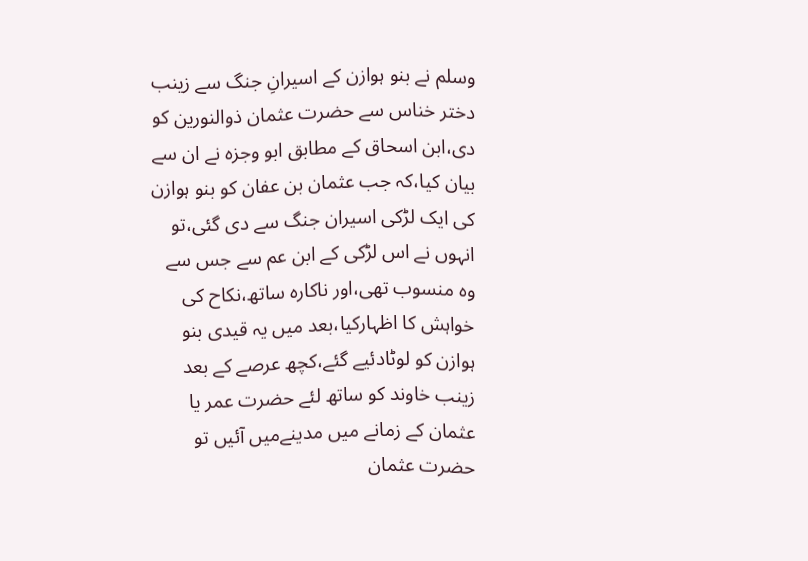وسلم نے بنو ہوازن کے اسیرانِ جنگ سے زینب دختر خناس سے حضرت عثمان ذوالنورین کو دی،ابن اسحاق کے مطابق ابو وجزہ نے ان سے بیان کیا،کہ جب عثمان بن عفان کو بنو ہوازن کی ایک لڑکی اسیران جنگ سے دی گئی،تو انہوں نے اس لڑکی کے ابن عم سے جس سے وہ منسوب تھی،اور ناکارہ ساتھ،نکاح کی خواہش کا اظہارکیا،بعد میں یہ قیدی بنو ہوازن کو لوٹادئیے گئے،کچھ عرصے کے بعد زینب خاوند کو ساتھ لئے حضرت عمر یا عثمان کے زمانے میں مدینےمیں آئیں تو حضرت عثمان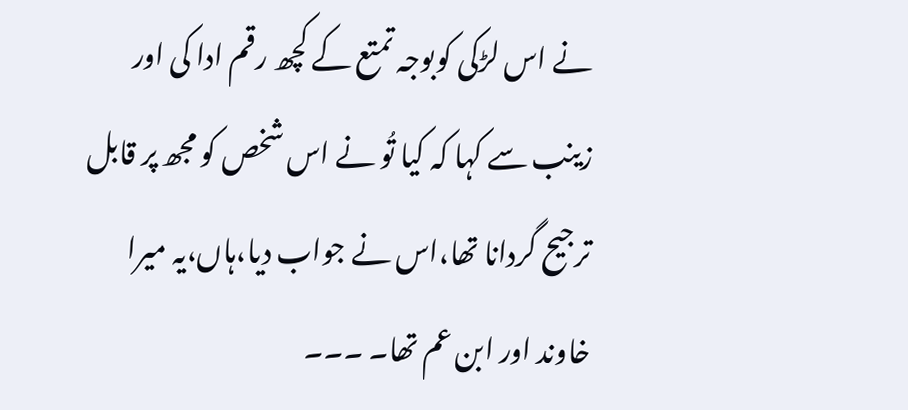نے اس لڑکی کوبوجہ تمتع کے کچھ رقم ادا کی اور زینب سے کہا کہ کیا تُو نے اس شخص کو مجھ پر قابل ترجیح گردانا تھا،اس نے جواب دیا،ہاں،یہ میرا خاوند اور ابن عم تھا۔ ۔۔۔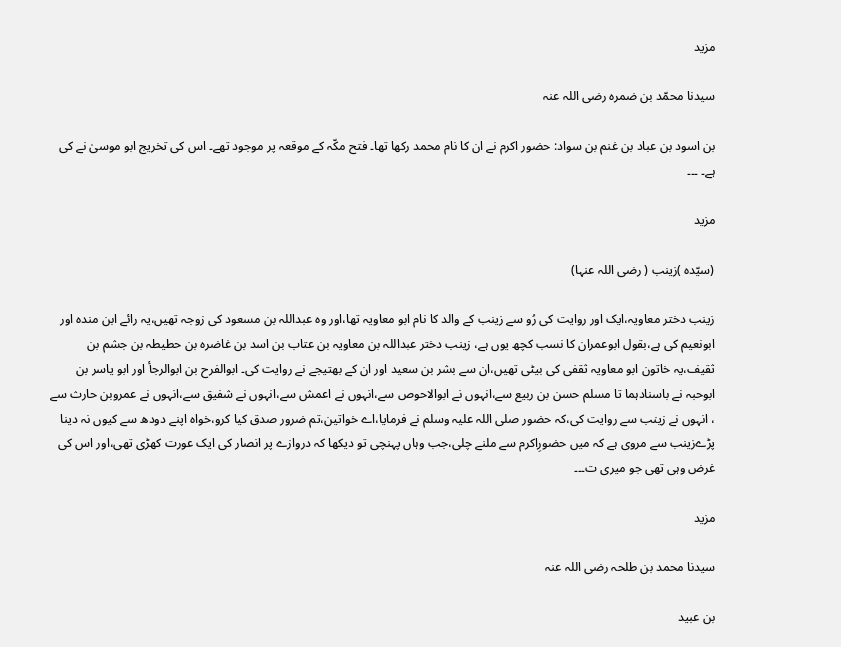مزید

سیدنا محمّد بن ضمرہ رضی اللہ عنہ

بن اسود بن عباد بن غنم بن سواد: حضور اکرم نے ان کا نام محمد رکھا تھا۔ فتح مکّہ کے موقعہ پر موجود تھے۔ اس کی تخریج ابو موسیٰ نے کی ہے۔ ۔۔۔

مزید

(سیّدہ )زینب ( رضی اللہ عنہا)

زینب دختر معاویہ،ایک اور روایت کی رُو سے زینب کے والد کا نام ابو معاویہ تھا،اور وہ عبداللہ بن مسعود کی زوجہ تھیں،یہ رائے ابن مندہ اور ابونعیم کی ہے،بقول ابوعمران کا نسب کچھ یوں ہے، زینب دختر عبداللہ بن معاویہ بن عتاب بن اسد بن غاضرہ بن حطیطہ بن جشم بن ثقیف،یہ خاتون ابو معاویہ ثقفی کی بیٹی تھیں،ان سے بشر بن سعید اور ان کے بھتیجے نے روایت کی۔ ابوالفرح بن ابوالرجأ اور ابو یاسر بن ابوحبہ نے باسنادہما تا مسلم حسن بن ربیع سے،انہوں نے ابوالاحوص سے،انہوں نے اعمش سے،انہوں نے شفیق سے،انہوں نے عمروبن حارث سے ، انہوں نے زینب سے روایت کی،کہ حضور صلی اللہ علیہ وسلم نے فرمایا،اے خواتین،تم ضرور صدق کیا کرو،خواہ اپنے دودھ سے کیوں نہ دینا پڑےزینب سے مروی ہے کہ میں حضورِاکرم سے ملنے چلی،جب وہاں پہنچی تو دیکھا کہ دروازے پر انصار کی ایک عورت کھڑی تھی،اور اس کی غرض وہی تھی جو میری ت۔۔۔

مزید

سیدنا محمد بن طلحہ رضی اللہ عنہ

بن عبید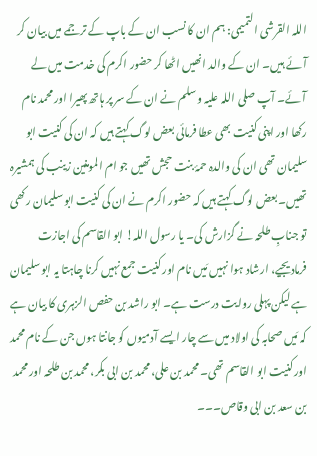اللہ القرشی التمیمی: ہم ان کا نسب ان کے باپ کے ترجمے میں بیان کر آئے ہیں۔ ان کے والد انھیں اٹھا کر حضور اکرم کی خدمت میں لے آئے۔ آپ صلی اللہ علیہ وسلم نے ان کے سر پر ہاتھ پھیرا اور محمد نام رکھا اور اپنی کنیت بھی عطا فرمائی بعض لوگ کہتے ہیں کہ ان کی کنیت ابو سلیمان تھی ان کی والدہ حمۂ بنت حجش تھیں جو ام المومنین زینب کی ہمشیرہ تھیں۔ بعض لوگ کہتے ہیں کہ حضور اکرم نے ان کی کنیت ابو سلیمان رکھی تو جنابِ طلحہ نے گزارش کی۔ یا رسول اللہ! ابو القاسم کی اجازت فرمادیجیے، ارشاد ہوا نہیں مَیں نام اور کنیت جمع نہیں کرنا چاہتا یہ ابو سلیمان ہے لیکن پہلی روایت درست ہے۔ ابو راشد بن حفص الزہری کا بیان ہے کہ مَیں صحابہ کی اولاد میں سے چار ایسے آدمیوں کو جانتا ہوں جن کے نام محمد اور کنیت ابو القاسم تھی۔ محمد بن علی، محمد بن ابی بکر، محمد بن طلحہ اور محمد بن سعد بن ابی وقاص۔۔۔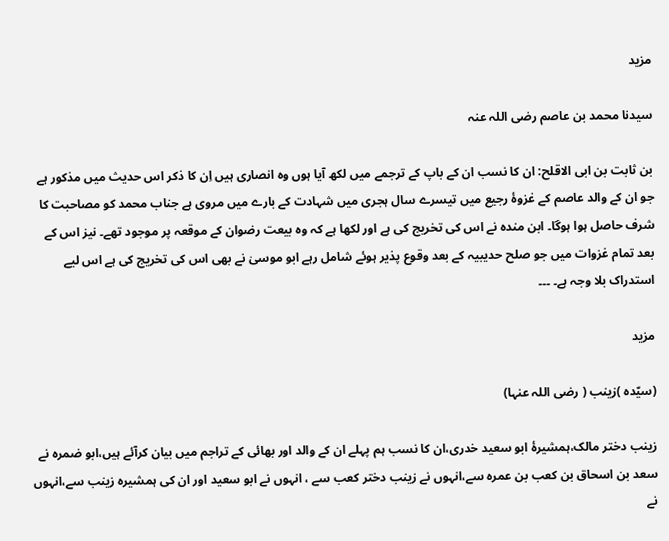مزید

سیدنا محمد بن عاصم رضی اللہ عنہ

بن ثابت بن ابی الاقلح: ان کا نسب ان کے باپ کے ترجمے میں لکھ آیا ہوں وہ انصاری ہیں اِن کا ذکر اس حدیث میں مذکور ہے جو ان کے والد عاصم کے غزوۂ رجیع میں تیسرے سال ہجری میں شہادت کے بارے میں مروی ہے جناب محمد کو مصاحبت کا شرف حاصل ہوا ہوگا۔ ابن مندہ نے اس کی تخریج کی ہے اور لکھا ہے کہ وہ بیعت رضوان کے موقعہ پر موجود تھے۔ نیز اس کے بعد تمام غزوات میں جو صلح حدیبیہ کے بعد وقوع پذیر ہوئے شامل رہے ابو موسیٰ نے بھی اس کی تخریج کی ہے اس لیے استدراک بلا وجہ ہے۔ ۔۔۔

مزید

(سیّدہ )زینب ( رضی اللہ عنہا)

زینب دختر مالک،ہمشیرۂ ابو سعید خدری،ان کا نسب ہم پہلے ان کے والد اور بھائی کے تراجم میں بیان کرآئے ہیں،ابو ضمرہ نے سعد بن اسحاق بن کعب بن عمرہ سے،انہوں نے زینب دختر کعب سے ، انہوں نے ابو سعید اور ان کی ہمشیرہ زینب سے،انہوں نے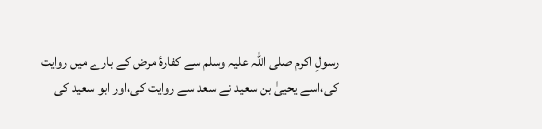رسولِ اکرم صلی اللہ علیہ وسلم سے کفارۂ مرض کے بارے میں روایت کی،اسے یحییٰ بن سعید نے سعد سے روایت کی،اور ابو سعید کی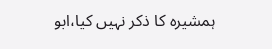ہمشیرہ کا ذکر نہیں کیا،ابو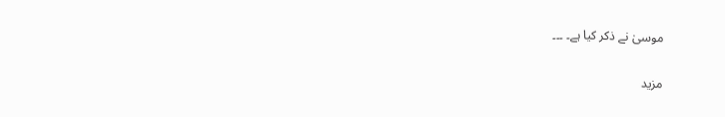موسیٰ نے ذکر کیا ہے۔ ۔۔۔

مزید